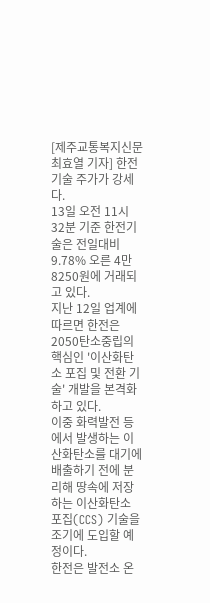[제주교통복지신문 최효열 기자] 한전기술 주가가 강세다.
13일 오전 11시 32분 기준 한전기술은 전일대비 9.78% 오른 4만 8250원에 거래되고 있다.
지난 12일 업계에 따르면 한전은 2050탄소중립의 핵심인 '이산화탄소 포집 및 전환 기술' 개발을 본격화하고 있다.
이중 화력발전 등에서 발생하는 이산화탄소를 대기에 배출하기 전에 분리해 땅속에 저장하는 이산화탄소 포집(CCS) 기술을 조기에 도입할 예정이다.
한전은 발전소 온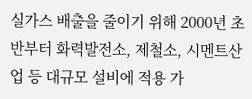실가스 배출을 줄이기 위해 2000년 초반부터 화력발전소, 제철소, 시멘트산업 등 대규모 설비에 적용 가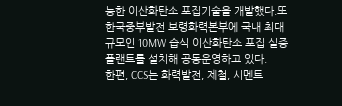능한 이산화탄소 포집기술을 개발했다.또 한국중부발전 보령화력본부에 국내 최대규모인 10MW 습식 이산화탄소 포집 실증플랜트를 설치해 공동운영하고 있다.
한편, CCS는 화력발전, 제철, 시멘트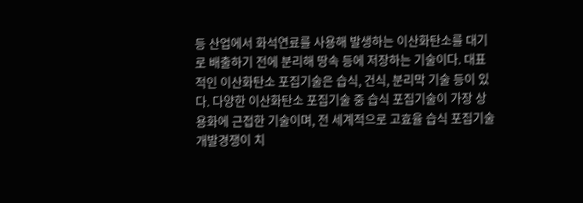등 산업에서 화석연료를 사용해 발생하는 이산화탄소를 대기로 배출하기 전에 분리해 땅속 등에 저장하는 기술이다. 대표적인 이산화탄소 포집기술은 습식, 건식, 분리막 기술 등이 있다. 다양한 이산화탄소 포집기술 중 습식 포집기술이 가장 상용화에 근접한 기술이며, 전 세계적으로 고효율 습식 포집기술 개발경쟁이 치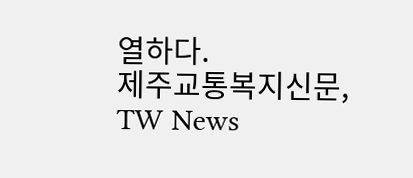열하다.
제주교통복지신문, TW News